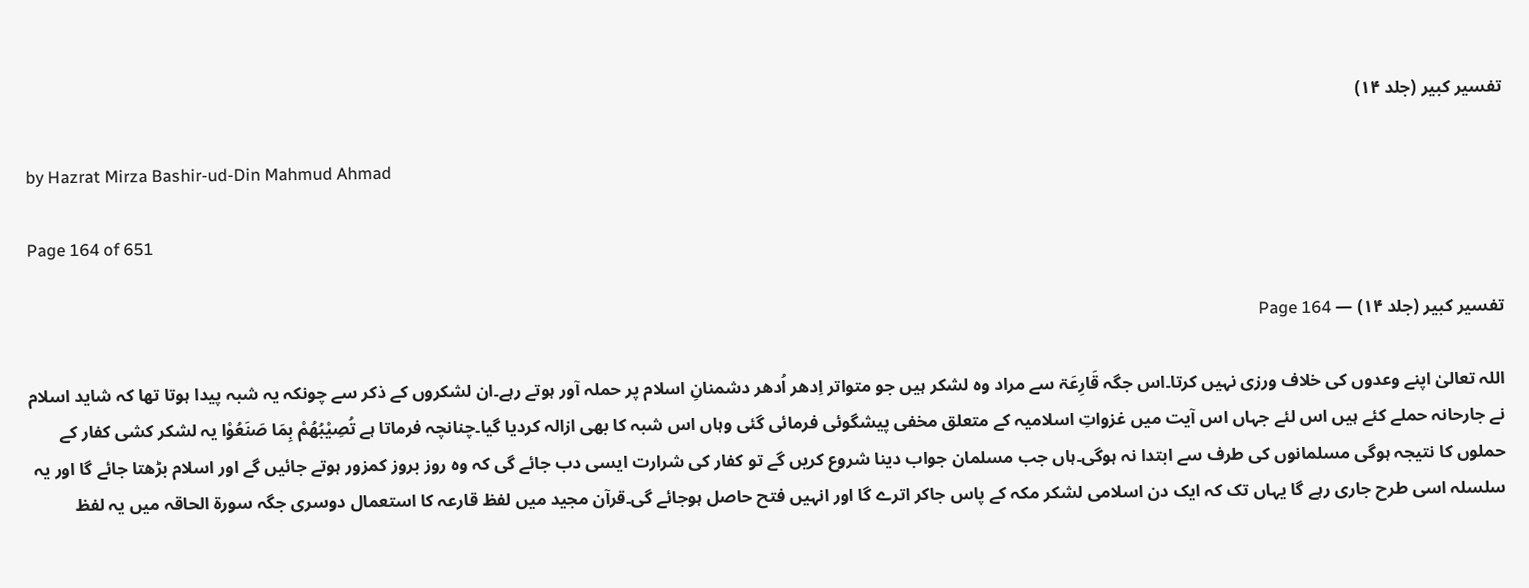تفسیر کبیر (جلد ۱۴)

by Hazrat Mirza Bashir-ud-Din Mahmud Ahmad

Page 164 of 651

تفسیر کبیر (جلد ۱۴) — Page 164

اللہ تعالیٰ اپنے وعدوں کی خلاف ورزی نہیں کرتا۔اس جگہ قَارِعَۃ سے مراد وہ لشکر ہیں جو متواتر اِدھر اُدھر دشمنانِ اسلام پر حملہ آور ہوتے رہے۔ان لشکروں کے ذکر سے چونکہ یہ شبہ پیدا ہوتا تھا کہ شاید اسلام نے جارحانہ حملے کئے ہیں اس لئے جہاں اس آیت میں غزواتِ اسلامیہ کے متعلق مخفی پیشگوئی فرمائی گئی وہاں اس شبہ کا بھی ازالہ کردیا گیا۔چنانچہ فرماتا ہے تُصِيْبُهُمْ بِمَا صَنَعُوْا یہ لشکر کشی کفار کے حملوں کا نتیجہ ہوگی مسلمانوں کی طرف سے ابتدا نہ ہوگی۔ہاں جب مسلمان جواب دینا شروع کریں گے تو کفار کی شرارت ایسی دب جائے گی کہ وہ روز بروز کمزور ہوتے جائیں گے اور اسلام بڑھتا جائے گا اور یہ سلسلہ اسی طرح جاری رہے گا یہاں تک کہ ایک دن اسلامی لشکر مکہ کے پاس جاکر اترے گا اور انہیں فتح حاصل ہوجائے گی۔قرآن مجید میں لفظ قارعہ کا استعمال دوسری جگہ سورۃ الحاقہ میں یہ لفظ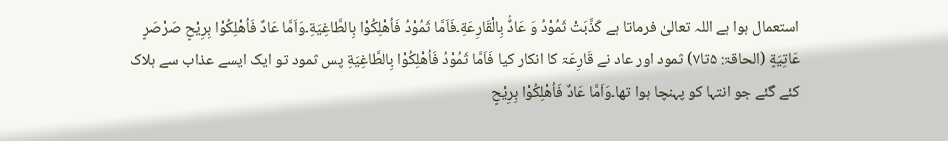استعمال ہوا ہے اللہ تعالیٰ فرماتا ہے كَذَّبَتْ ثَمُوْدُ وَ عَادٌۢ بِالْقَارِعَةِ۔فَاَمَّا ثَمُوْدُ فَاُهْلِكُوْا بِالطَّاغِيَةِ۔وَاَمَّا عَادٌ فَاُهْلِكُوْا بِرِيْحٍ صَرْصَرٍ عَاتِيَةٍ (الحاقۃ: ۵تا۷) ثمود اور عاد نے قَارِعَۃ کا انکار کیا فَاَمَّا ثَمُوْدُ فَاُهْلِكُوْا بِالطَّاغِيَةِ پس ثمود تو ایک ایسے عذاب سے ہلاک کئے گئے جو انتہا کو پہنچا ہوا تھا۔وَاَمَّا عَادٌ فَاُهْلِكُوْا بِرِيْحٍ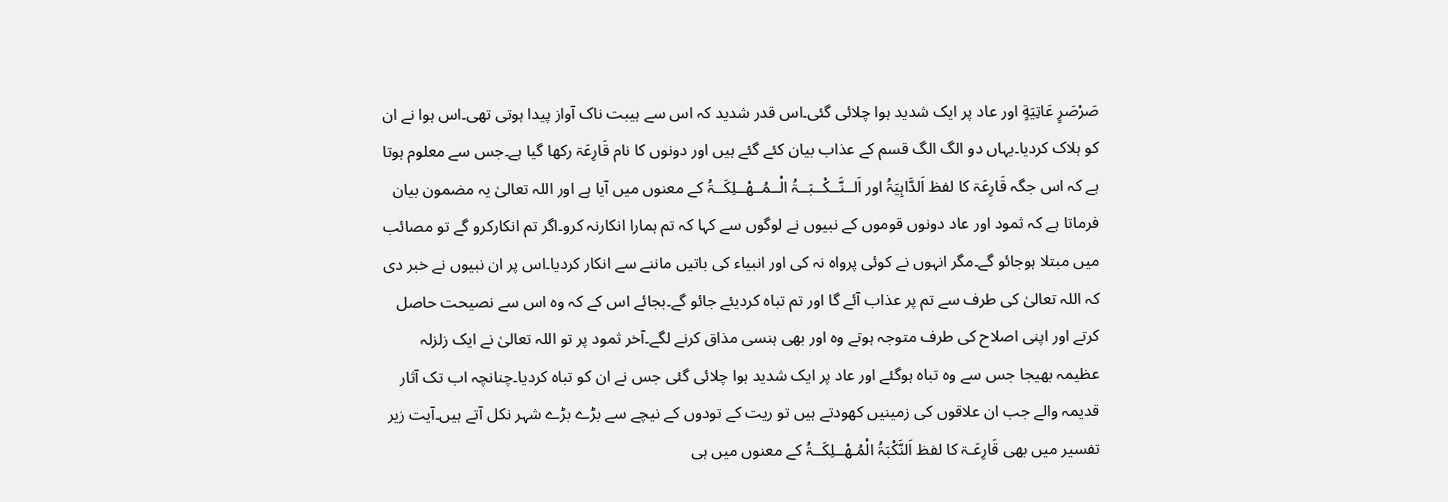صَرْصَرٍ عَاتِيَةٍ اور عاد پر ایک شدید ہوا چلائی گئی۔اس قدر شدید کہ اس سے ہیبت ناک آواز پیدا ہوتی تھی۔اس ہوا نے ان کو ہلاک کردیا۔یہاں دو الگ الگ قسم کے عذاب بیان کئے گئے ہیں اور دونوں کا نام قَارِعَۃ رکھا گیا ہے۔جس سے معلوم ہوتا ہے کہ اس جگہ قَارِعَۃ کا لفظ اَلدَّاہِیَۃُ اور اَلــنَّــکْــبَــۃُ الْــمُــھْــلِکَــۃُ کے معنوں میں آیا ہے اور اللہ تعالیٰ یہ مضمون بیان فرماتا ہے کہ ثمود اور عاد دونوں قوموں کے نبیوں نے لوگوں سے کہا کہ تم ہمارا انکارنہ کرو۔اگر تم انکارکرو گے تو مصائب میں مبتلا ہوجائو گے۔مگر انہوں نے کوئی پرواہ نہ کی اور انبیاء کی باتیں ماننے سے انکار کردیا۔اس پر ان نبیوں نے خبر دی کہ اللہ تعالیٰ کی طرف سے تم پر عذاب آئے گا اور تم تباہ کردیئے جائو گے۔بجائے اس کے کہ وہ اس سے نصیحت حاصل کرتے اور اپنی اصلاح کی طرف متوجہ ہوتے وہ اور بھی ہنسی مذاق کرنے لگے۔آخر ثمود پر تو اللہ تعالیٰ نے ایک زلزلہ عظیمہ بھیجا جس سے وہ تباہ ہوگئے اور عاد پر ایک شدید ہوا چلائی گئی جس نے ان کو تباہ کردیا۔چنانچہ اب تک آثار قدیمہ والے جب ان علاقوں کی زمینیں کھودتے ہیں تو ریت کے تودوں کے نیچے سے بڑے بڑے شہر نکل آتے ہیں۔آیت زیر تفسیر میں بھی قَارِعَـۃ کا لفظ اَلنَّکْبَۃُ الْمُـھْــلِکَــۃُ کے معنوں میں ہی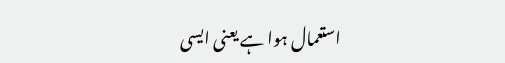استعمال ہوا ہے یعنی ایسی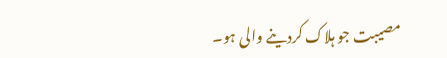مصیبت جو ہلاک کردینے والی ہو۔